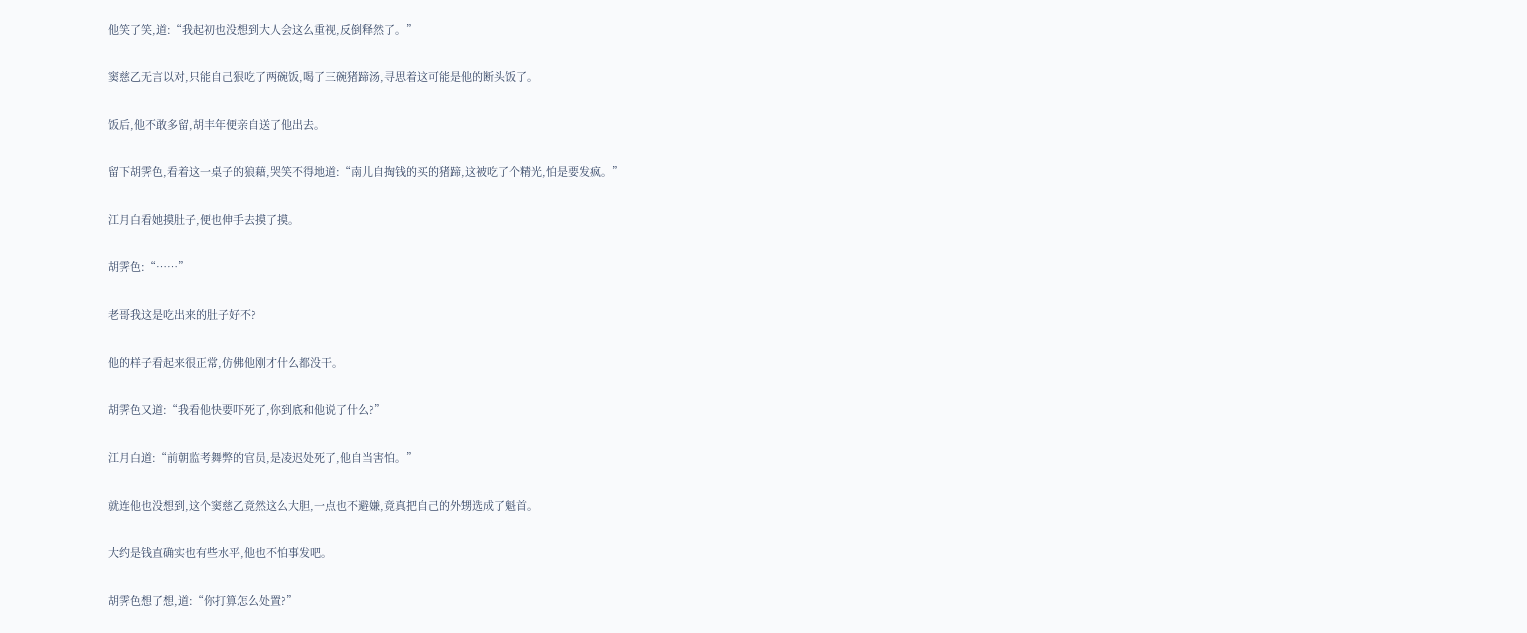他笑了笑,道:“我起初也没想到大人会这么重视,反倒释然了。”

窦慈乙无言以对,只能自己狠吃了两碗饭,喝了三碗猪蹄汤,寻思着这可能是他的断头饭了。

饭后,他不敢多留,胡丰年便亲自送了他出去。

留下胡霁色,看着这一桌子的狼藉,哭笑不得地道:“南儿自掏钱的买的猪蹄,这被吃了个精光,怕是要发疯。”

江月白看她摸肚子,便也伸手去摸了摸。

胡霁色:“……”

老哥我这是吃出来的肚子好不?

他的样子看起来很正常,仿佛他刚才什么都没干。

胡霁色又道:“我看他快要吓死了,你到底和他说了什么?”

江月白道:“前朝监考舞弊的官员,是凌迟处死了,他自当害怕。”

就连他也没想到,这个窦慈乙竟然这么大胆,一点也不避嫌,竟真把自己的外甥选成了魁首。

大约是钱直确实也有些水平,他也不怕事发吧。

胡霁色想了想,道:“你打算怎么处置?”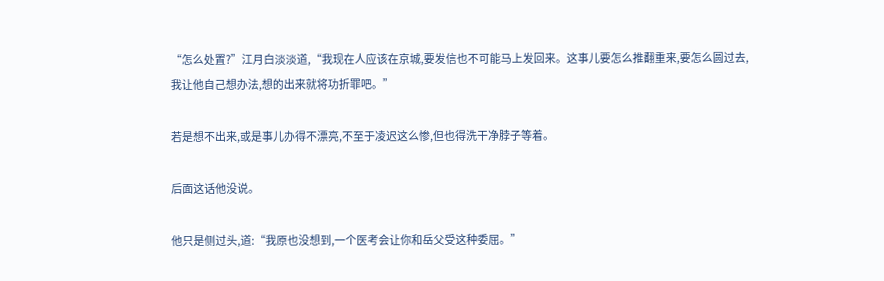“怎么处置?”江月白淡淡道,“我现在人应该在京城,要发信也不可能马上发回来。这事儿要怎么推翻重来,要怎么圆过去,我让他自己想办法,想的出来就将功折罪吧。”

若是想不出来,或是事儿办得不漂亮,不至于凌迟这么惨,但也得洗干净脖子等着。

后面这话他没说。

他只是侧过头,道:“我原也没想到,一个医考会让你和岳父受这种委屈。”